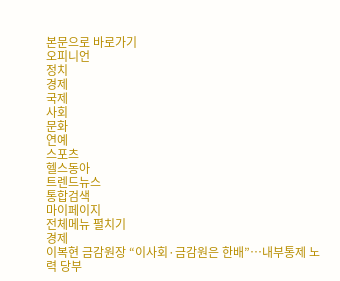본문으로 바로가기
오피니언
정치
경제
국제
사회
문화
연예
스포츠
헬스동아
트렌드뉴스
통합검색
마이페이지
전체메뉴 펼치기
경제
이복현 금감원장 “이사회·금감원은 한배”…내부통제 노력 당부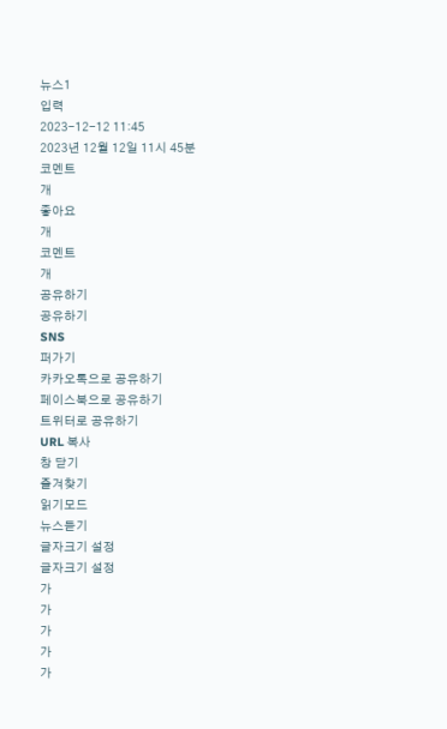뉴스1
입력
2023-12-12 11:45
2023년 12월 12일 11시 45분
코멘트
개
좋아요
개
코멘트
개
공유하기
공유하기
SNS
퍼가기
카카오톡으로 공유하기
페이스북으로 공유하기
트위터로 공유하기
URL 복사
창 닫기
즐겨찾기
읽기모드
뉴스듣기
글자크기 설정
글자크기 설정
가
가
가
가
가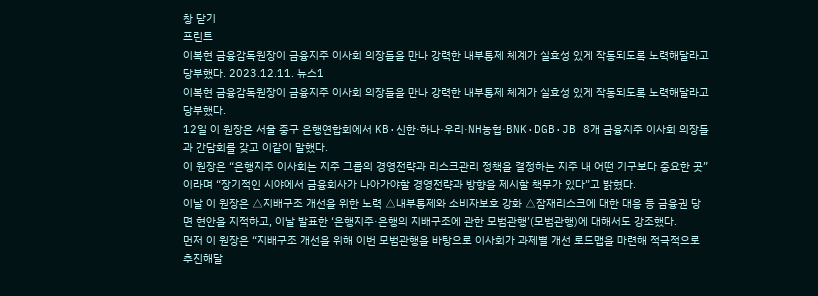창 닫기
프린트
이복현 금융감독원장이 금융지주 이사회 의장들을 만나 강력한 내부통제 체계가 실효성 있게 작동되도록 노력해달라고 당부했다. 2023.12.11. 뉴스1
이복현 금융감독원장이 금융지주 이사회 의장들을 만나 강력한 내부통제 체계가 실효성 있게 작동되도록 노력해달라고 당부했다.
12일 이 원장은 서울 중구 은행연합회에서 KB·신한·하나·우리·NH농협·BNK·DGB·JB 8개 금융지주 이사회 의장들과 간담회를 갖고 이같이 말했다.
이 원장은 “은행지주 이사회는 지주 그룹의 경영전략과 리스크관리 정책을 결정하는 지주 내 어떤 기구보다 중요한 곳”이라며 “장기적인 시야에서 금융회사가 나아가야할 경영전략과 방향을 제시할 책무가 있다”고 밝혔다.
이날 이 원장은 △지배구조 개선을 위한 노력 △내부통제와 소비자보호 강화 △잠재리스크에 대한 대응 등 금융권 당면 현안을 지적하고, 이날 발표한 ‘은행지주·은행의 지배구조에 관한 모범관행’(모범관행)에 대해서도 강조했다.
먼저 이 원장은 “지배구조 개선을 위해 이번 모범관행을 바탕으로 이사회가 과제별 개선 로드맵을 마련해 적극적으로 추진해달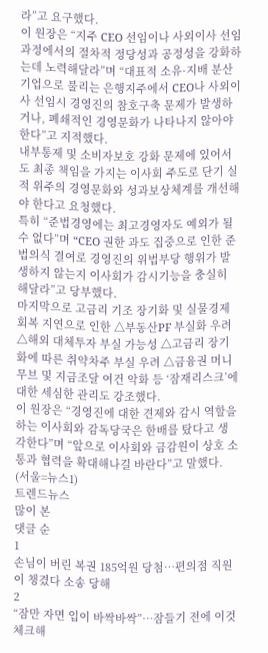라”고 요구했다.
이 원장은 “지주 CEO 선임이나 사외이사 선임 과정에서의 절차적 정당성과 공정성을 강화하는데 노력해달라”며 “대표적 소유·지배 분산기업으로 불리는 은행지주에서 CEO나 사외이사 선임시 경영진의 참호구축 문제가 발생하거나, 폐쇄적인 경영문화가 나타나지 않아야 한다”고 지적했다.
내부통제 및 소비자보호 강화 문제에 있어서도 최종 책임을 가지는 이사회 주도로 단기 실적 위주의 경영문화와 성과보상체계를 개선해야 한다고 요청했다.
특히 “준법경영에는 최고경영자도 예외가 될 수 없다”며 “CEO 권한 과도 집중으로 인한 준법의식 결여로 경영진의 위법부당 행위가 발생하지 않는지 이사회가 감시기능을 충실히 해달라”고 당부했다.
마지막으로 고금리 기조 장기화 및 실물경제 회복 지연으로 인한 △부동산PF 부실화 우려 △해외 대체투자 부실 가능성 △고금리 장기화에 따른 취약차주 부실 우려 △금융권 머니무브 및 지금조달 여건 악화 등 ‘잠재리스크’에 대한 세심한 관리도 강조했다.
이 원장은 “경영진에 대한 견제와 감시 역할을 하는 이사회와 감독당국은 한배를 탔다고 생각한다”며 “앞으로 이사회와 금감원이 상호 소통과 협력을 확대해나길 바란다”고 말했다.
(서울=뉴스1)
트렌드뉴스
많이 본
댓글 순
1
손님이 버린 복권 185억원 당첨…편의점 직원이 챙겼다 소송 당해
2
“잠만 자면 입이 바싹바싹”…잠들기 전에 이것 체크해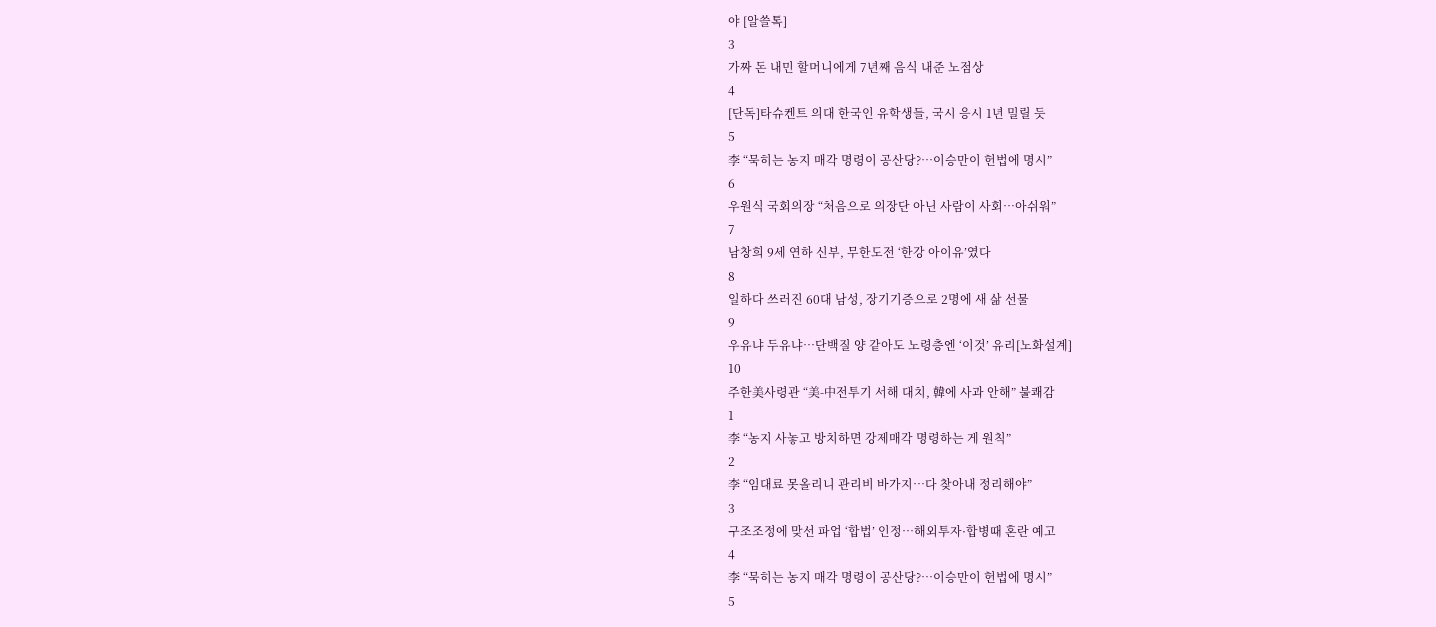야 [알쓸톡]
3
가짜 돈 내민 할머니에게 7년째 음식 내준 노점상
4
[단독]타슈켄트 의대 한국인 유학생들, 국시 응시 1년 밀릴 듯
5
李 “묵히는 농지 매각 명령이 공산당?…이승만이 헌법에 명시”
6
우원식 국회의장 “처음으로 의장단 아닌 사람이 사회…아쉬워”
7
남창희 9세 연하 신부, 무한도전 ‘한강 아이유’였다
8
일하다 쓰러진 60대 남성, 장기기증으로 2명에 새 삶 선물
9
우유냐 두유냐…단백질 양 같아도 노령층엔 ‘이것’ 유리[노화설계]
10
주한美사령관 “美-中전투기 서해 대치, 韓에 사과 안해” 불쾌감
1
李 “농지 사놓고 방치하면 강제매각 명령하는 게 원칙”
2
李 “임대료 못올리니 관리비 바가지…다 찾아내 정리해야”
3
구조조정에 맞선 파업 ‘합법’ 인정…해외투자·합병때 혼란 예고
4
李 “묵히는 농지 매각 명령이 공산당?…이승만이 헌법에 명시”
5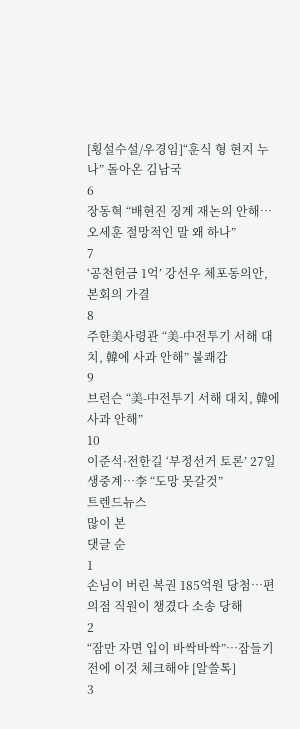[횡설수설/우경임]“훈식 형 현지 누나” 돌아온 김남국
6
장동혁 “배현진 징계 재논의 안해…오세훈 절망적인 말 왜 하나”
7
‘공천헌금 1억’ 강선우 체포동의안, 본회의 가결
8
주한美사령관 “美-中전투기 서해 대치, 韓에 사과 안해” 불쾌감
9
브런슨 “美-中전투기 서해 대치, 韓에 사과 안해”
10
이준석·전한길 ‘부정선거 토론’ 27일 생중계…李 “도망 못갈것”
트렌드뉴스
많이 본
댓글 순
1
손님이 버린 복권 185억원 당첨…편의점 직원이 챙겼다 소송 당해
2
“잠만 자면 입이 바싹바싹”…잠들기 전에 이것 체크해야 [알쓸톡]
3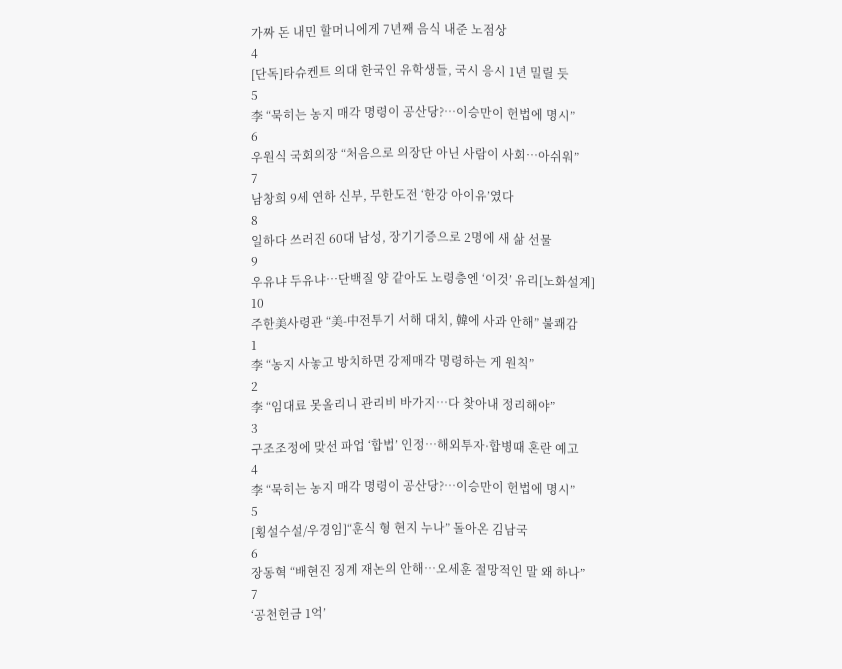가짜 돈 내민 할머니에게 7년째 음식 내준 노점상
4
[단독]타슈켄트 의대 한국인 유학생들, 국시 응시 1년 밀릴 듯
5
李 “묵히는 농지 매각 명령이 공산당?…이승만이 헌법에 명시”
6
우원식 국회의장 “처음으로 의장단 아닌 사람이 사회…아쉬워”
7
남창희 9세 연하 신부, 무한도전 ‘한강 아이유’였다
8
일하다 쓰러진 60대 남성, 장기기증으로 2명에 새 삶 선물
9
우유냐 두유냐…단백질 양 같아도 노령층엔 ‘이것’ 유리[노화설계]
10
주한美사령관 “美-中전투기 서해 대치, 韓에 사과 안해” 불쾌감
1
李 “농지 사놓고 방치하면 강제매각 명령하는 게 원칙”
2
李 “임대료 못올리니 관리비 바가지…다 찾아내 정리해야”
3
구조조정에 맞선 파업 ‘합법’ 인정…해외투자·합병때 혼란 예고
4
李 “묵히는 농지 매각 명령이 공산당?…이승만이 헌법에 명시”
5
[횡설수설/우경임]“훈식 형 현지 누나” 돌아온 김남국
6
장동혁 “배현진 징계 재논의 안해…오세훈 절망적인 말 왜 하나”
7
‘공천헌금 1억’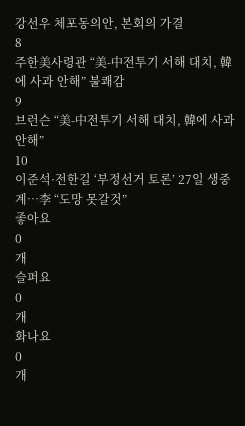강선우 체포동의안, 본회의 가결
8
주한美사령관 “美-中전투기 서해 대치, 韓에 사과 안해” 불쾌감
9
브런슨 “美-中전투기 서해 대치, 韓에 사과 안해”
10
이준석·전한길 ‘부정선거 토론’ 27일 생중계…李 “도망 못갈것”
좋아요
0
개
슬퍼요
0
개
화나요
0
개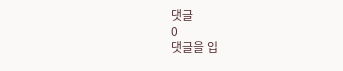댓글
0
댓글을 입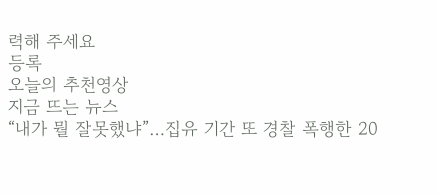력해 주세요
등록
오늘의 추천영상
지금 뜨는 뉴스
“내가 뭘 잘못했냐”…집유 기간 또 경찰 폭행한 20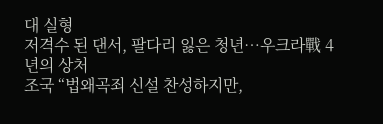대 실형
저격수 된 댄서, 팔다리 잃은 청년…우크라戰 4년의 상처
조국 “법왜곡죄 신설 찬성하지만,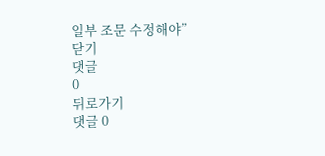일부 조문 수정해야”
닫기
댓글
0
뒤로가기
댓글 0